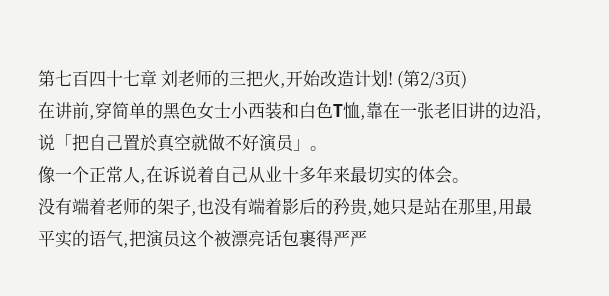第七百四十七章 刘老师的三把火,开始改造计划! (第2/3页)
在讲前,穿简单的黑色女士小西装和白色T恤,靠在一张老旧讲的边沿,说「把自己置於真空就做不好演员」。
像一个正常人,在诉说着自己从业十多年来最切实的体会。
没有端着老师的架子,也没有端着影后的矜贵,她只是站在那里,用最平实的语气,把演员这个被漂亮话包裹得严严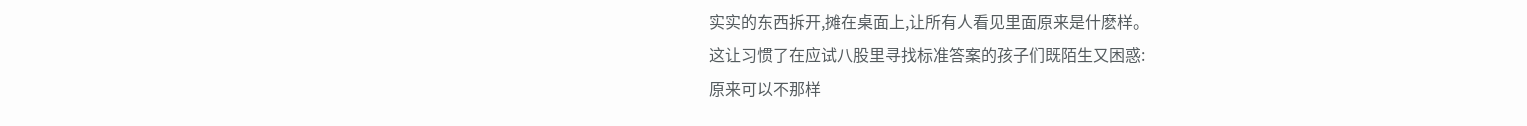实实的东西拆开,摊在桌面上,让所有人看见里面原来是什麽样。
这让习惯了在应试八股里寻找标准答案的孩子们既陌生又困惑:
原来可以不那样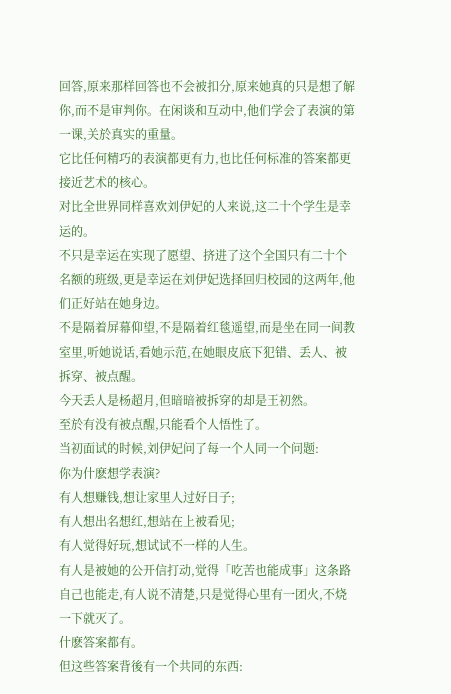回答,原来那样回答也不会被扣分,原来她真的只是想了解你,而不是审判你。在闲谈和互动中,他们学会了表演的第一课,关於真实的重量。
它比任何精巧的表演都更有力,也比任何标准的答案都更接近艺术的核心。
对比全世界同样喜欢刘伊妃的人来说,这二十个学生是幸运的。
不只是幸运在实现了愿望、挤进了这个全国只有二十个名额的班级,更是幸运在刘伊妃选择回归校园的这两年,他们正好站在她身边。
不是隔着屏幕仰望,不是隔着红毯遥望,而是坐在同一间教室里,听她说话,看她示范,在她眼皮底下犯错、丢人、被拆穿、被点醒。
今天丢人是杨超月,但暗暗被拆穿的却是王初然。
至於有没有被点醒,只能看个人悟性了。
当初面试的时候,刘伊妃问了每一个人同一个问题:
你为什麽想学表演?
有人想赚钱,想让家里人过好日子;
有人想出名想红,想站在上被看见;
有人觉得好玩,想试试不一样的人生。
有人是被她的公开信打动,觉得「吃苦也能成事」这条路自己也能走,有人说不清楚,只是觉得心里有一团火,不烧一下就灭了。
什麽答案都有。
但这些答案背後有一个共同的东西: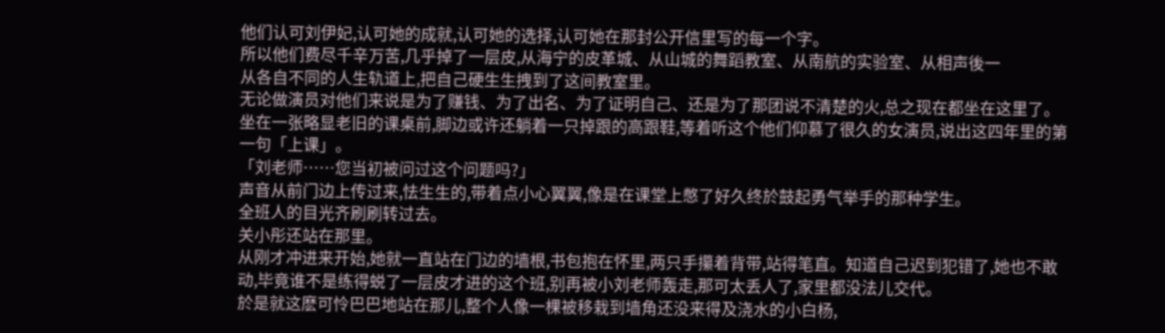他们认可刘伊妃,认可她的成就,认可她的选择,认可她在那封公开信里写的每一个字。
所以他们费尽千辛万苦,几乎掉了一层皮,从海宁的皮革城、从山城的舞蹈教室、从南航的实验室、从相声後一
从各自不同的人生轨道上,把自己硬生生拽到了这间教室里。
无论做演员对他们来说是为了赚钱、为了出名、为了证明自己、还是为了那团说不清楚的火,总之现在都坐在这里了。
坐在一张略显老旧的课桌前,脚边或许还躺着一只掉跟的高跟鞋,等着听这个他们仰慕了很久的女演员,说出这四年里的第一句「上课」。
「刘老师……您当初被问过这个问题吗?」
声音从前门边上传过来,怯生生的,带着点小心翼翼,像是在课堂上憋了好久终於鼓起勇气举手的那种学生。
全班人的目光齐刷刷转过去。
关小彤还站在那里。
从刚才冲进来开始,她就一直站在门边的墙根,书包抱在怀里,两只手攥着背带,站得笔直。知道自己迟到犯错了,她也不敢动,毕竟谁不是练得蜕了一层皮才进的这个班,别再被小刘老师轰走,那可太丢人了,家里都没法儿交代。
於是就这麽可怜巴巴地站在那儿,整个人像一棵被移栽到墙角还没来得及浇水的小白杨,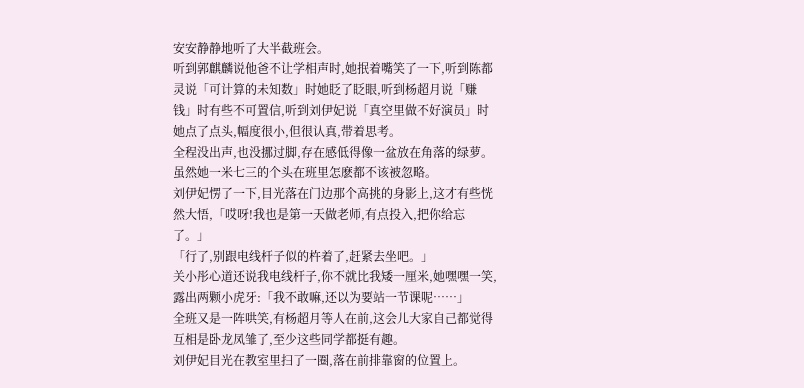安安静静地听了大半截班会。
听到郭麒麟说他爸不让学相声时,她抿着嘴笑了一下,听到陈都灵说「可计算的未知数」时她眨了眨眼,听到杨超月说「赚钱」时有些不可置信,听到刘伊妃说「真空里做不好演员」时她点了点头,幅度很小,但很认真,带着思考。
全程没出声,也没挪过脚,存在感低得像一盆放在角落的绿萝。
虽然她一米七三的个头在班里怎麽都不该被忽略。
刘伊妃愣了一下,目光落在门边那个高挑的身影上,这才有些恍然大悟,「哎呀!我也是第一天做老师,有点投入,把你给忘了。」
「行了,别跟电线杆子似的杵着了,赶紧去坐吧。」
关小彤心道还说我电线杆子,你不就比我矮一厘米,她嘿嘿一笑,露出两颗小虎牙:「我不敢嘛,还以为要站一节课呢……」
全班又是一阵哄笑,有杨超月等人在前,这会儿大家自己都觉得互相是卧龙凤雏了,至少这些同学都挺有趣。
刘伊妃目光在教室里扫了一圈,落在前排靠窗的位置上。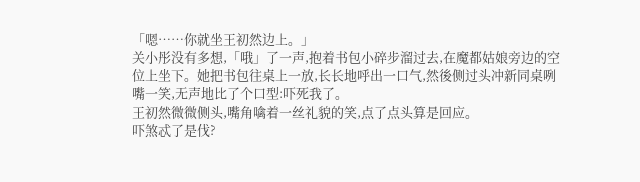「嗯……你就坐王初然边上。」
关小彤没有多想,「哦」了一声,抱着书包小碎步溜过去,在魔都姑娘旁边的空位上坐下。她把书包往桌上一放,长长地呼出一口气,然後侧过头冲新同桌咧嘴一笑,无声地比了个口型:吓死我了。
王初然微微侧头,嘴角噙着一丝礼貌的笑,点了点头算是回应。
吓煞忒了是伐?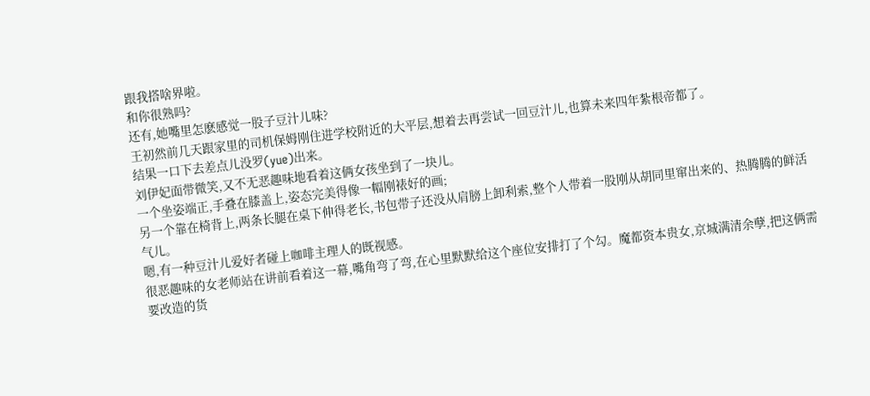跟我搭啥界啦。
和你很熟吗?
还有,她嘴里怎麽感觉一股子豆汁儿味?
王初然前几天跟家里的司机保姆刚住进学校附近的大平层,想着去再尝试一回豆汁儿,也算未来四年紮根帝都了。
结果一口下去差点儿没罗(yue)出来。
刘伊妃面带微笑,又不无恶趣味地看着这俩女孩坐到了一块儿。
一个坐姿端正,手叠在膝盖上,姿态完美得像一幅刚裱好的画;
另一个靠在椅背上,两条长腿在桌下伸得老长,书包带子还没从肩膀上卸利索,整个人带着一股刚从胡同里窜出来的、热腾腾的鲜活气儿。
嗯,有一种豆汁儿爱好者碰上咖啡主理人的既视感。
很恶趣味的女老师站在讲前看着这一幕,嘴角弯了弯,在心里默默给这个座位安排打了个勾。魔都资本贵女,京城满清余孽,把这俩需要改造的货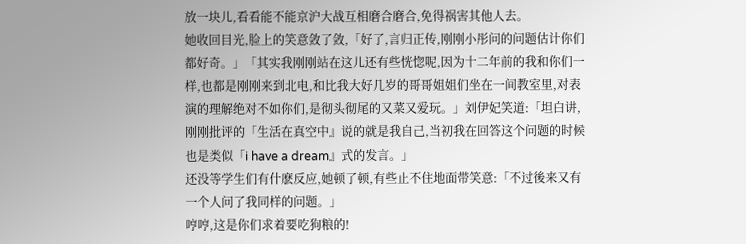放一块儿,看看能不能京沪大战互相磨合磨合,免得祸害其他人去。
她收回目光,脸上的笑意敛了敛,「好了,言归正传,刚刚小彤问的问题估计你们都好奇。」「其实我刚刚站在这儿还有些恍惚呢,因为十二年前的我和你们一样,也都是刚刚来到北电,和比我大好几岁的哥哥姐姐们坐在一间教室里,对表演的理解绝对不如你们,是彻头彻尾的又菜又爱玩。」刘伊妃笑道:「坦白讲,刚刚批评的「生活在真空中』说的就是我自己,当初我在回答这个问题的时候也是类似「i have a dream』式的发言。」
还没等学生们有什麽反应,她顿了顿,有些止不住地面带笑意:「不过後来又有一个人问了我同样的问题。」
哼哼,这是你们求着要吃狗粮的!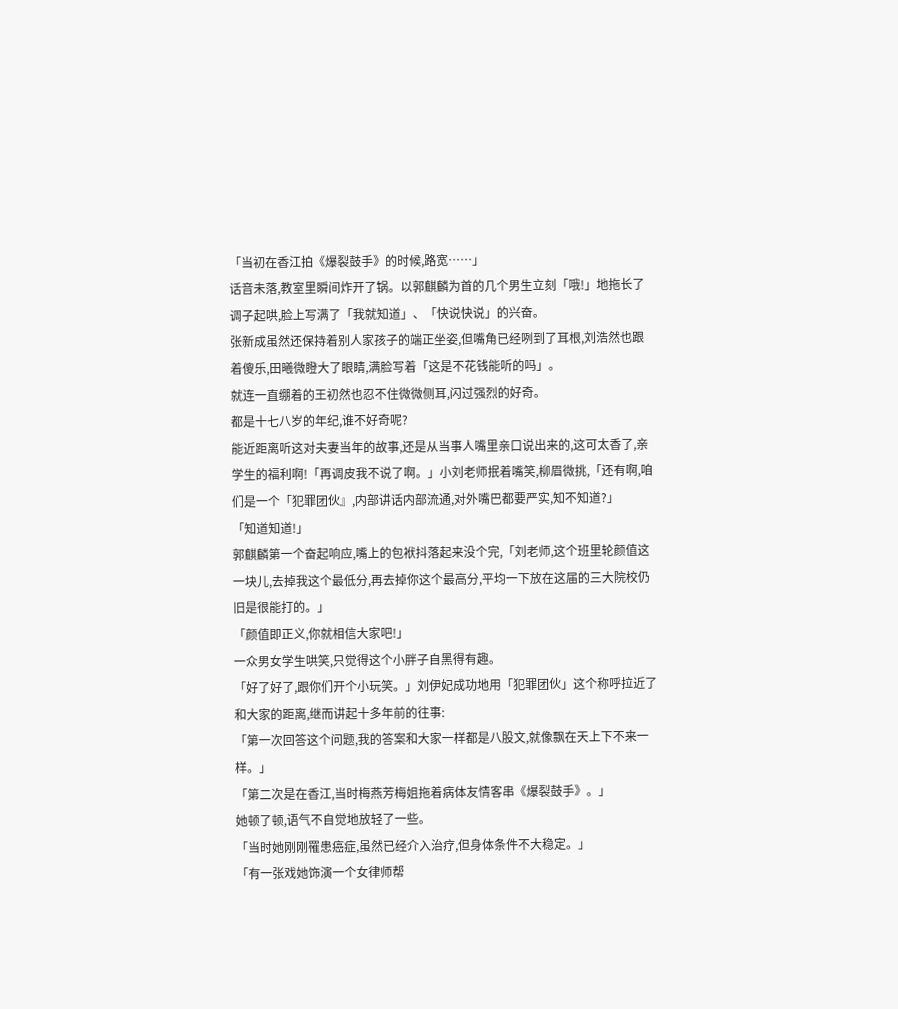「当初在香江拍《爆裂鼓手》的时候,路宽……」
话音未落,教室里瞬间炸开了锅。以郭麒麟为首的几个男生立刻「哦!」地拖长了调子起哄,脸上写满了「我就知道」、「快说快说」的兴奋。
张新成虽然还保持着别人家孩子的端正坐姿,但嘴角已经咧到了耳根,刘浩然也跟着傻乐,田曦微瞪大了眼睛,满脸写着「这是不花钱能听的吗」。
就连一直绷着的王初然也忍不住微微侧耳,闪过强烈的好奇。
都是十七八岁的年纪,谁不好奇呢?
能近距离听这对夫妻当年的故事,还是从当事人嘴里亲口说出来的,这可太香了,亲学生的福利啊!「再调皮我不说了啊。」小刘老师抿着嘴笑,柳眉微挑,「还有啊,咱们是一个「犯罪团伙』,内部讲话内部流通,对外嘴巴都要严实,知不知道?」
「知道知道!」
郭麒麟第一个奋起响应,嘴上的包袱抖落起来没个完,「刘老师,这个班里轮颜值这一块儿,去掉我这个最低分,再去掉你这个最高分,平均一下放在这届的三大院校仍旧是很能打的。」
「颜值即正义,你就相信大家吧!」
一众男女学生哄笑,只觉得这个小胖子自黑得有趣。
「好了好了,跟你们开个小玩笑。」刘伊妃成功地用「犯罪团伙」这个称呼拉近了和大家的距离,继而讲起十多年前的往事:
「第一次回答这个问题,我的答案和大家一样都是八股文,就像飘在天上下不来一样。」
「第二次是在香江,当时梅燕芳梅姐拖着病体友情客串《爆裂鼓手》。」
她顿了顿,语气不自觉地放轻了一些。
「当时她刚刚罹患癌症,虽然已经介入治疗,但身体条件不大稳定。」
「有一张戏她饰演一个女律师帮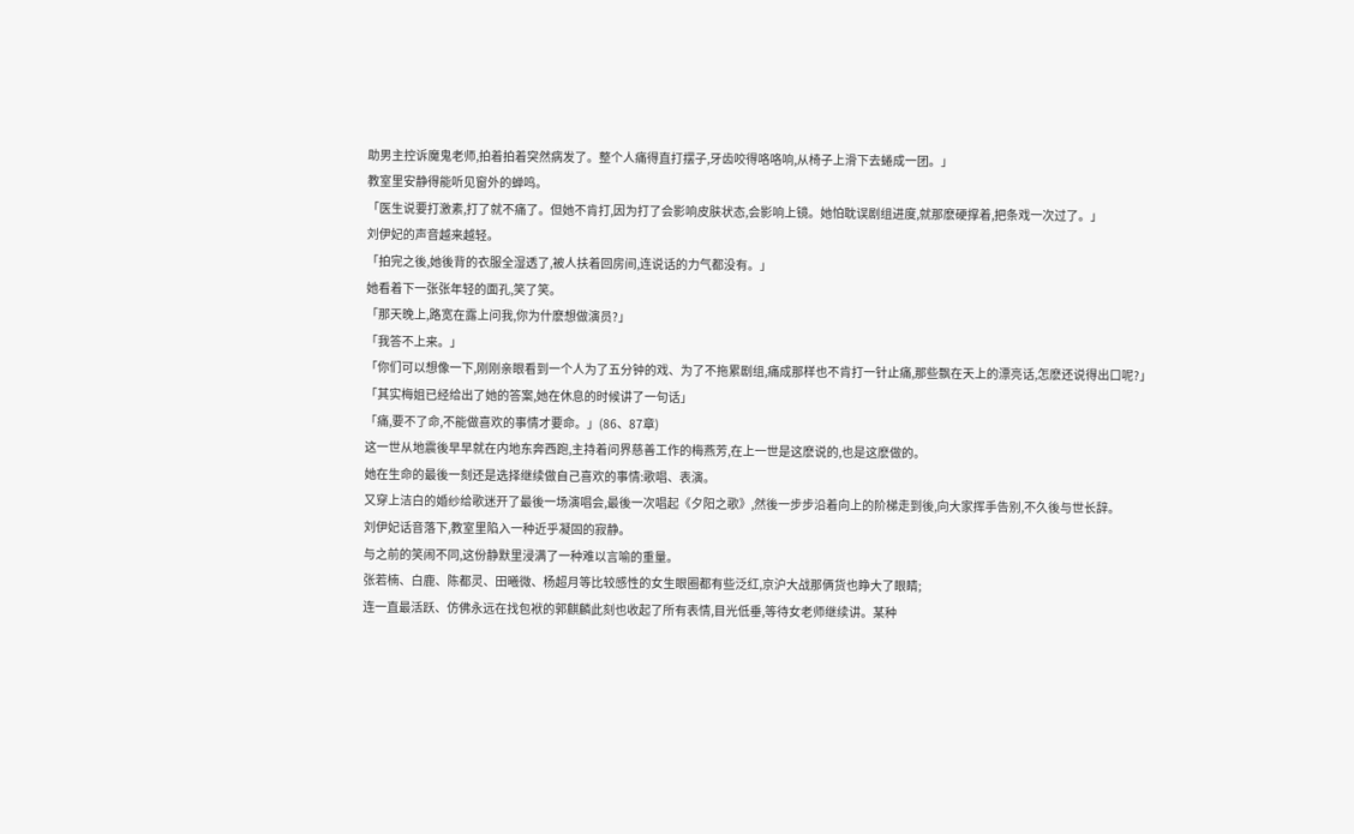助男主控诉魔鬼老师,拍着拍着突然病发了。整个人痛得直打摆子,牙齿咬得咯咯响,从椅子上滑下去蜷成一团。」
教室里安静得能听见窗外的蝉鸣。
「医生说要打激素,打了就不痛了。但她不肯打,因为打了会影响皮肤状态,会影响上镜。她怕耽误剧组进度,就那麽硬撑着,把条戏一次过了。」
刘伊妃的声音越来越轻。
「拍完之後,她後背的衣服全湿透了,被人扶着回房间,连说话的力气都没有。」
她看着下一张张年轻的面孔,笑了笑。
「那天晚上,路宽在露上问我,你为什麽想做演员?」
「我答不上来。」
「你们可以想像一下,刚刚亲眼看到一个人为了五分钟的戏、为了不拖累剧组,痛成那样也不肯打一针止痛,那些飘在天上的漂亮话,怎麽还说得出口呢?」
「其实梅姐已经给出了她的答案,她在休息的时候讲了一句话」
「痛,要不了命,不能做喜欢的事情才要命。」(86、87章)
这一世从地震後早早就在内地东奔西跑,主持着问界慈善工作的梅燕芳,在上一世是这麽说的,也是这麽做的。
她在生命的最後一刻还是选择继续做自己喜欢的事情:歌唱、表演。
又穿上洁白的婚纱给歌迷开了最後一场演唱会,最後一次唱起《夕阳之歌》,然後一步步沿着向上的阶梯走到後,向大家挥手告别,不久後与世长辞。
刘伊妃话音落下,教室里陷入一种近乎凝固的寂静。
与之前的笑闹不同,这份静默里浸满了一种难以言喻的重量。
张若楠、白鹿、陈都灵、田曦微、杨超月等比较感性的女生眼圈都有些泛红,京沪大战那俩货也睁大了眼睛;
连一直最活跃、仿佛永远在找包袱的郭麒麟此刻也收起了所有表情,目光低垂,等待女老师继续讲。某种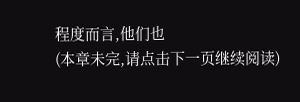程度而言,他们也
(本章未完,请点击下一页继续阅读)